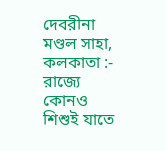দেবরীনা মণ্ডল সাহা, কলকাতা :- রাজ্যে কোনও শিশুই যাতে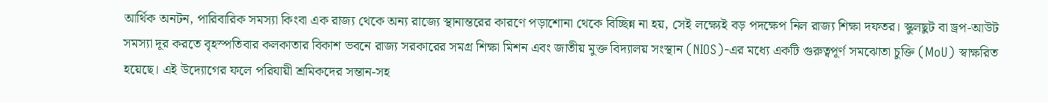আর্থিক অনটন, পারিবারিক সমস্যা কিংবা এক রাজ্য থেকে অন্য রাজ্যে স্থানান্তরের কারণে পড়াশোনা থেকে বিচ্ছিন্ন না হয়, সেই লক্ষ্যেই বড় পদক্ষেপ নিল রাজ্য শিক্ষা দফতর। স্কুলছুট বা ড্রপ-আউট সমস্যা দূর করতে বৃহস্পতিবার কলকাতার বিকাশ ভবনে রাজ্য সরকারের সমগ্র শিক্ষা মিশন এবং জাতীয় মুক্ত বিদ্যালয় সংস্থান (NIOS)-এর মধ্যে একটি গুরুত্বপূর্ণ সমঝোতা চুক্তি (MoU) স্বাক্ষরিত হয়েছে। এই উদ্যোগের ফলে পরিযায়ী শ্রমিকদের সন্তান-সহ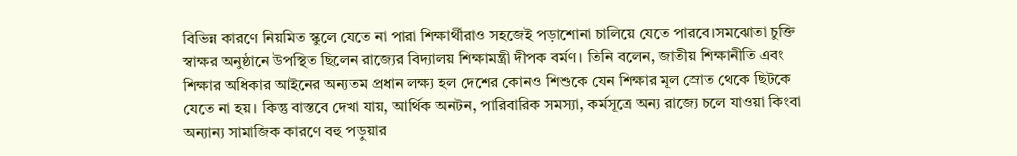বিভিন্ন কারণে নিয়মিত স্কুলে যেতে না পারা শিক্ষার্থীরাও সহজেই পড়াশোনা চালিয়ে যেতে পারবে।সমঝোতা চুক্তি স্বাক্ষর অনুষ্ঠানে উপস্থিত ছিলেন রাজ্যের বিদ্যালয় শিক্ষামন্ত্রী দীপক বর্মণ। তিনি বলেন, জাতীয় শিক্ষানীতি এবং শিক্ষার অধিকার আইনের অন্যতম প্রধান লক্ষ্য হল দেশের কোনও শিশুকে যেন শিক্ষার মূল স্রোত থেকে ছিটকে যেতে না হয়। কিন্তু বাস্তবে দেখা যায়, আর্থিক অনটন, পারিবারিক সমস্যা, কর্মসূত্রে অন্য রাজ্যে চলে যাওয়া কিংবা অন্যান্য সামাজিক কারণে বহু পড়ুয়ার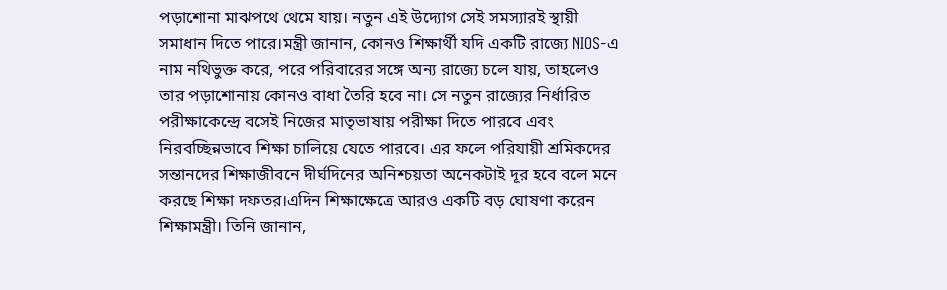পড়াশোনা মাঝপথে থেমে যায়। নতুন এই উদ্যোগ সেই সমস্যারই স্থায়ী সমাধান দিতে পারে।মন্ত্রী জানান, কোনও শিক্ষার্থী যদি একটি রাজ্যে NIOS-এ নাম নথিভুক্ত করে, পরে পরিবারের সঙ্গে অন্য রাজ্যে চলে যায়, তাহলেও তার পড়াশোনায় কোনও বাধা তৈরি হবে না। সে নতুন রাজ্যের নির্ধারিত পরীক্ষাকেন্দ্রে বসেই নিজের মাতৃভাষায় পরীক্ষা দিতে পারবে এবং নিরবচ্ছিন্নভাবে শিক্ষা চালিয়ে যেতে পারবে। এর ফলে পরিযায়ী শ্রমিকদের সন্তানদের শিক্ষাজীবনে দীর্ঘদিনের অনিশ্চয়তা অনেকটাই দূর হবে বলে মনে করছে শিক্ষা দফতর।এদিন শিক্ষাক্ষেত্রে আরও একটি বড় ঘোষণা করেন শিক্ষামন্ত্রী। তিনি জানান,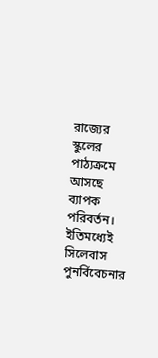রাজ্যের স্কুলের পাঠ্যক্রমে আসছে ব্যাপক পরিবর্তন। ইতিমধ্যেই সিলেবাস পুনর্বিবেচনার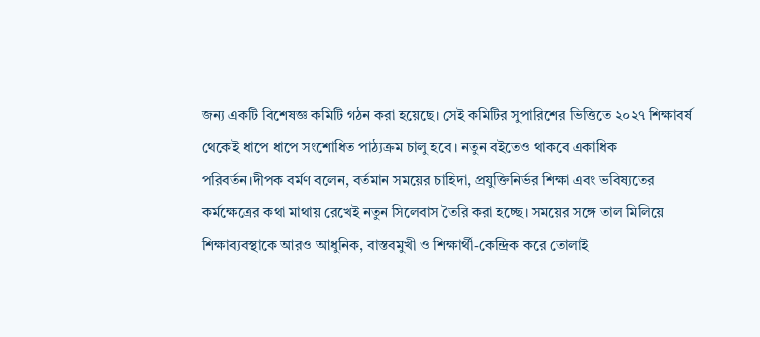জন্য একটি বিশেষজ্ঞ কমিটি গঠন করা হয়েছে। সেই কমিটির সুপারিশের ভিত্তিতে ২০২৭ শিক্ষাবর্ষ থেকেই ধাপে ধাপে সংশোধিত পাঠ্যক্রম চালু হবে। নতুন বইতেও থাকবে একাধিক পরিবর্তন।দীপক বর্মণ বলেন, বর্তমান সময়ের চাহিদা, প্রযুক্তিনির্ভর শিক্ষা এবং ভবিষ্যতের কর্মক্ষেত্রের কথা মাথায় রেখেই নতুন সিলেবাস তৈরি করা হচ্ছে। সময়ের সঙ্গে তাল মিলিয়ে শিক্ষাব্যবস্থাকে আরও আধুনিক, বাস্তবমুখী ও শিক্ষার্থী-কেন্দ্রিক করে তোলাই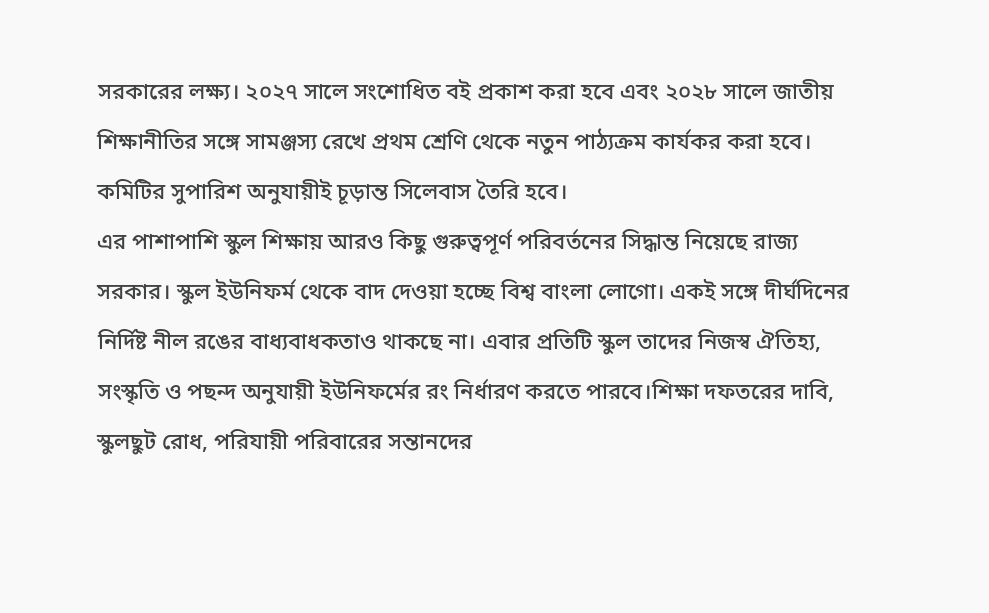সরকারের লক্ষ্য। ২০২৭ সালে সংশোধিত বই প্রকাশ করা হবে এবং ২০২৮ সালে জাতীয় শিক্ষানীতির সঙ্গে সামঞ্জস্য রেখে প্রথম শ্রেণি থেকে নতুন পাঠ্যক্রম কার্যকর করা হবে। কমিটির সুপারিশ অনুযায়ীই চূড়ান্ত সিলেবাস তৈরি হবে।
এর পাশাপাশি স্কুল শিক্ষায় আরও কিছু গুরুত্বপূর্ণ পরিবর্তনের সিদ্ধান্ত নিয়েছে রাজ্য সরকার। স্কুল ইউনিফর্ম থেকে বাদ দেওয়া হচ্ছে বিশ্ব বাংলা লোগো। একই সঙ্গে দীর্ঘদিনের নির্দিষ্ট নীল রঙের বাধ্যবাধকতাও থাকছে না। এবার প্রতিটি স্কুল তাদের নিজস্ব ঐতিহ্য, সংস্কৃতি ও পছন্দ অনুযায়ী ইউনিফর্মের রং নির্ধারণ করতে পারবে।শিক্ষা দফতরের দাবি, স্কুলছুট রোধ, পরিযায়ী পরিবারের সন্তানদের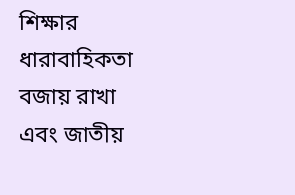শিক্ষার ধারাবাহিকতা বজায় রাখা এবং জাতীয়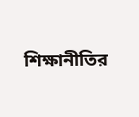শিক্ষানীতির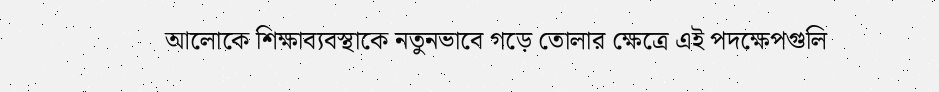আলোকে শিক্ষাব্যবস্থাকে নতুনভাবে গড়ে তোলার ক্ষেত্রে এই পদক্ষেপগুলি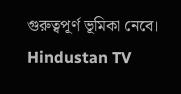গুরুত্বপূর্ণ ভূমিকা নেবে।
Hindustan TV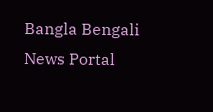Bangla Bengali News Portal